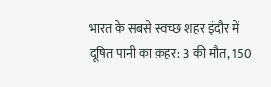भारत के सबसे स्वच्छ शहर इंदौर में दूषित पानी का क़हर: 3 की मौत, 150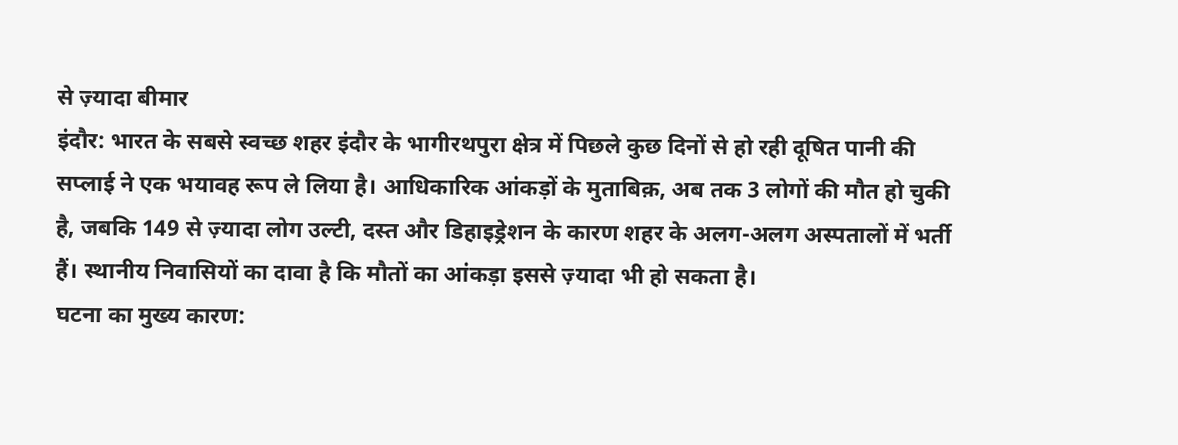से ज़्यादा बीमार
इंदौर: भारत के सबसे स्वच्छ शहर इंदौर के भागीरथपुरा क्षेत्र में पिछले कुछ दिनों से हो रही दूषित पानी की सप्लाई ने एक भयावह रूप ले लिया है। आधिकारिक आंकड़ों के मुताबिक़, अब तक 3 लोगों की मौत हो चुकी है, जबकि 149 से ज़्यादा लोग उल्टी, दस्त और डिहाइड्रेशन के कारण शहर के अलग-अलग अस्पतालों में भर्ती हैं। स्थानीय निवासियों का दावा है कि मौतों का आंकड़ा इससे ज़्यादा भी हो सकता है।
घटना का मुख्य कारण: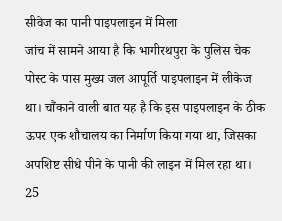सीवेज का पानी पाइपलाइन में मिला
जांच में सामने आया है कि भागीरथपुरा के पुलिस चेक पोस्ट के पास मुख्य जल आपूर्ति पाइपलाइन में लीकेज था। चौंकाने वाली बात यह है कि इस पाइपलाइन के ठीक ऊपर एक शौचालय का निर्माण किया गया था, जिसका अपशिष्ट सीधे पीने के पानी की लाइन में मिल रहा था। 25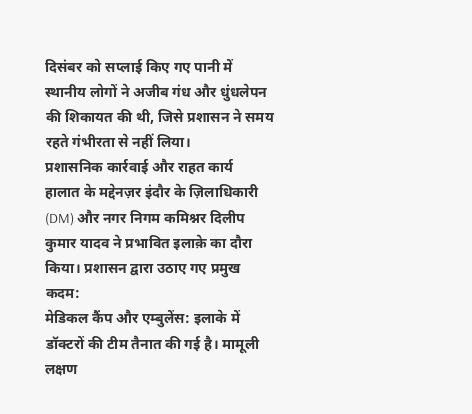दिसंबर को सप्लाई किए गए पानी में स्थानीय लोगों ने अजीब गंध और धुंधलेपन की शिकायत की थी, जिसे प्रशासन ने समय रहते गंभीरता से नहीं लिया।
प्रशासनिक कार्रवाई और राहत कार्य
हालात के मद्देनज़र इंदौर के ज़िलाधिकारी (DM) और नगर निगम कमिश्नर दिलीप कुमार यादव ने प्रभावित इलाक़े का दौरा किया। प्रशासन द्वारा उठाए गए प्रमुख कदम:
मेडिकल कैंप और एम्बुलेंस: इलाके में डॉक्टरों की टीम तैनात की गई है। मामूली लक्षण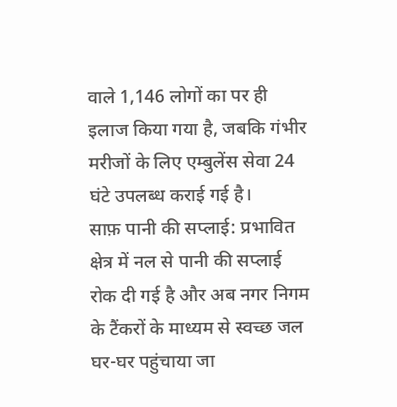वाले 1,146 लोगों का पर ही इलाज किया गया है, जबकि गंभीर मरीजों के लिए एम्बुलेंस सेवा 24 घंटे उपलब्ध कराई गई है।
साफ़ पानी की सप्लाई: प्रभावित क्षेत्र में नल से पानी की सप्लाई रोक दी गई है और अब नगर निगम के टैंकरों के माध्यम से स्वच्छ जल घर-घर पहुंचाया जा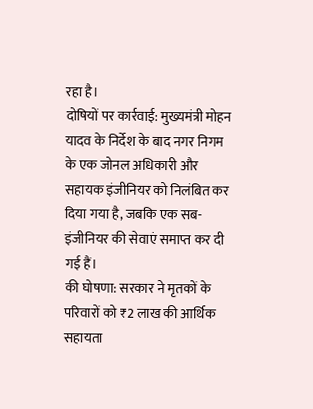रहा है।
दोषियों पर कार्रवाई: मुख्यमंत्री मोहन यादव के निर्देश के बाद नगर निगम के एक जोनल अधिकारी और सहायक इंजीनियर को निलंबित कर दिया गया है, जबकि एक सब-इंजीनियर की सेवाएं समाप्त कर दी गई हैं।
की घोषणा: सरकार ने मृतकों के परिवारों को ₹2 लाख की आर्थिक सहायता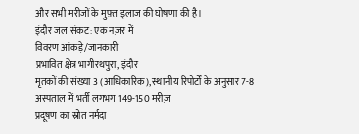और सभी मरीजों के मुफ़्त इलाज की घोषणा की है।
इंदौर जल संकट: एक नज़र में
विवरण आंकड़े/जानकारी
प्रभावित क्षेत्र भागीरथपुरा, इंदौर
मृतकों की संख्या 3 (आधिकारिक), स्थानीय रिपोर्टों के अनुसार 7-8
अस्पताल में भर्ती लगभग 149-150 मरीज़
प्रदूषण का स्रोत नर्मदा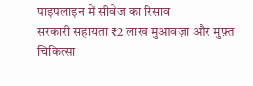पाइपलाइन में सीवेज का रिसाव
सरकारी सहायता ₹2 लाख मुआवज़ा और मुफ़्त चिकित्सा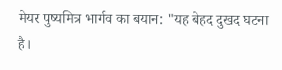मेयर पुष्यमित्र भार्गव का बयान: "यह बेहद दुखद घटना है।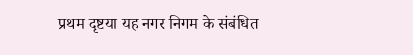प्रथम दृष्टया यह नगर निगम के संबंधित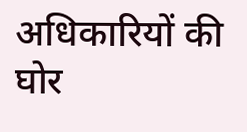अधिकारियों की घोर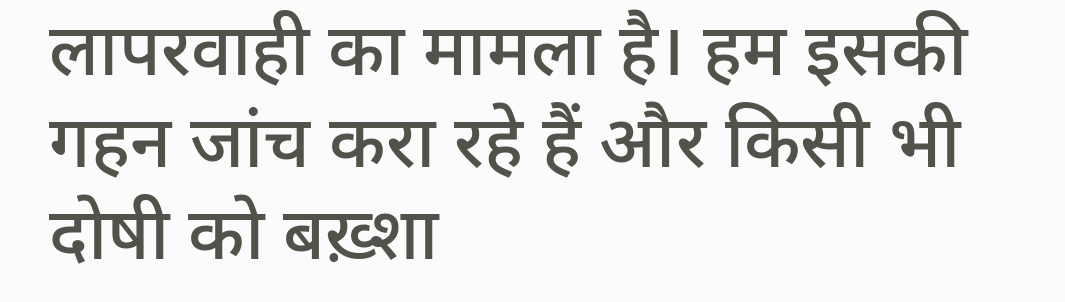लापरवाही का मामला है। हम इसकी गहन जांच करा रहे हैं और किसी भी दोषी को बख़्शा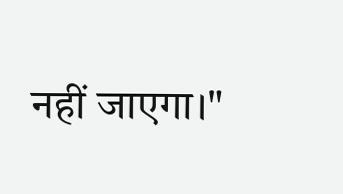नहीं जाएगा।"